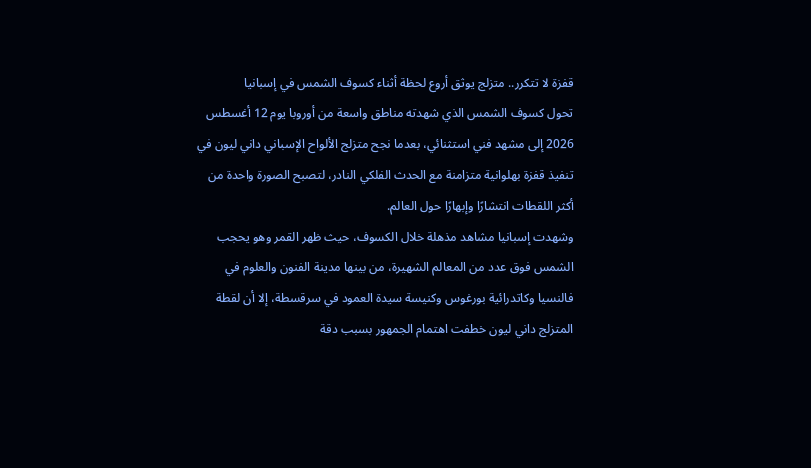قفزة لا تتكرر.. متزلج يوثق أروع لحظة أثناء كسوف الشمس في إسبانيا
تحول كسوف الشمس الذي شهدته مناطق واسعة من أوروبا يوم 12 أغسطس 2026 إلى مشهد فني استثنائي، بعدما نجح متزلج الألواح الإسباني داني ليون في تنفيذ قفزة بهلوانية متزامنة مع الحدث الفلكي النادر، لتصبح الصورة واحدة من أكثر اللقطات انتشارًا وإبهارًا حول العالم.
وشهدت إسبانيا مشاهد مذهلة خلال الكسوف، حيث ظهر القمر وهو يحجب الشمس فوق عدد من المعالم الشهيرة، من بينها مدينة الفنون والعلوم في فالنسيا وكاتدرائية بورغوس وكنيسة سيدة العمود في سرقسطة، إلا أن لقطة المتزلج داني ليون خطفت اهتمام الجمهور بسبب دقة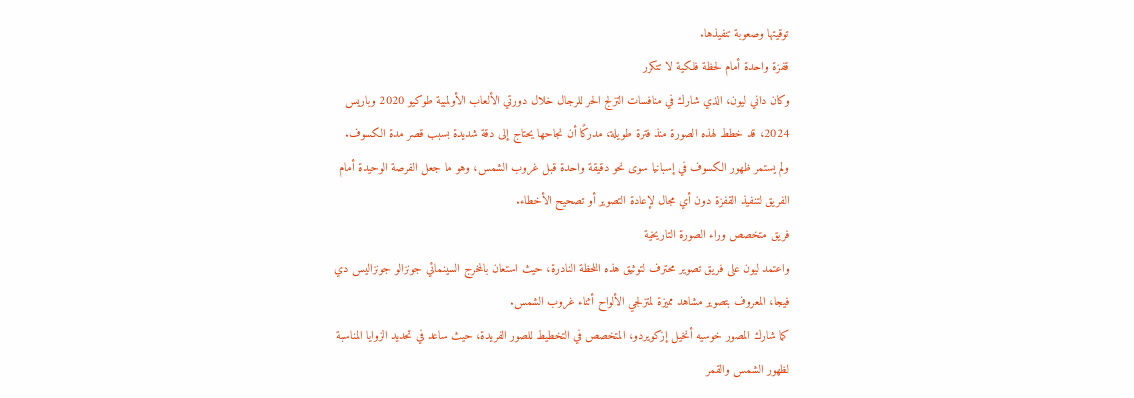توقيتها وصعوبة تنفيذها.
قفزة واحدة أمام لحظة فلكية لا تتكرر
وكان داني ليون، الذي شارك في منافسات التزلج الحر للرجال خلال دورتي الألعاب الأولمبية طوكيو 2020 وباريس 2024، قد خطط لهذه الصورة منذ فترة طويلة، مدركًا أن نجاحها يحتاج إلى دقة شديدة بسبب قصر مدة الكسوف.
ولم يستمر ظهور الكسوف في إسبانيا سوى نحو دقيقة واحدة قبل غروب الشمس، وهو ما جعل الفرصة الوحيدة أمام الفريق لتنفيذ القفزة دون أي مجال لإعادة التصوير أو تصحيح الأخطاء.
فريق متخصص وراء الصورة التاريخية
واعتمد ليون على فريق تصوير محترف لتوثيق هذه اللحظة النادرة، حيث استعان بالمخرج السينمائي جونزالو جونزاليس دي فيجا، المعروف بتصوير مشاهد مميزة لمتزلجي الألواح أثناء غروب الشمس.
كما شارك المصور خوسيه أنخيل إزكويردو، المتخصص في التخطيط للصور الفريدة، حيث ساعد في تحديد الزوايا المناسبة لظهور الشمس والقمر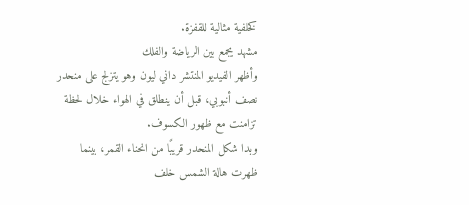كخلفية مثالية للقفزة.
مشهد يجمع بين الرياضة والفلك
وأظهر الفيديو المنتشر داني ليون وهو يتزلج على منحدر نصف أنبوبي، قبل أن ينطلق في الهواء خلال لحظة تزامنت مع ظهور الكسوف.
وبدا شكل المنحدر قريبًا من انحناء القمر، بينما ظهرت هالة الشمس خلف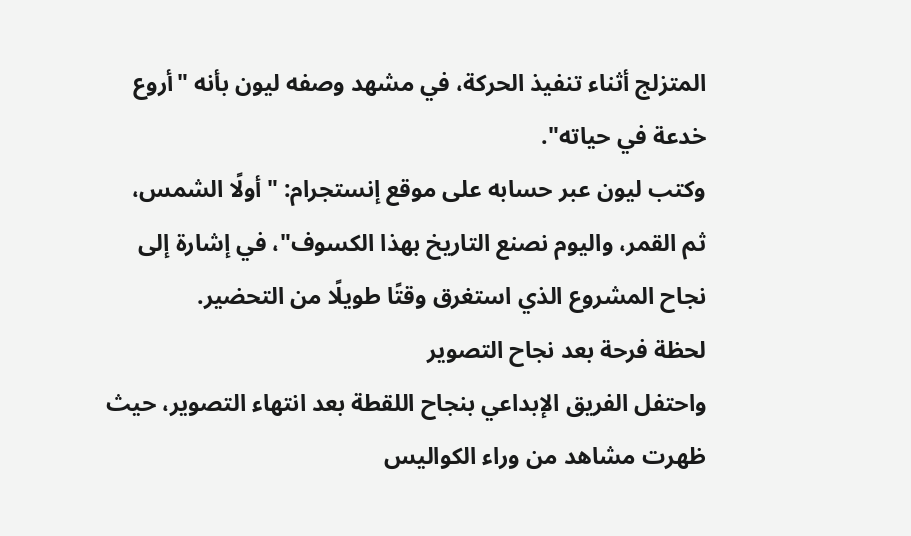المتزلج أثناء تنفيذ الحركة، في مشهد وصفه ليون بأنه "أروع خدعة في حياته".
وكتب ليون عبر حسابه على موقع إنستجرام: "أولًا الشمس، ثم القمر، واليوم نصنع التاريخ بهذا الكسوف"، في إشارة إلى نجاح المشروع الذي استغرق وقتًا طويلًا من التحضير.
لحظة فرحة بعد نجاح التصوير
واحتفل الفريق الإبداعي بنجاح اللقطة بعد انتهاء التصوير، حيث ظهرت مشاهد من وراء الكواليس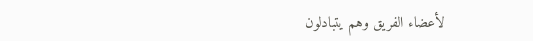لأعضاء الفريق وهم يتبادلون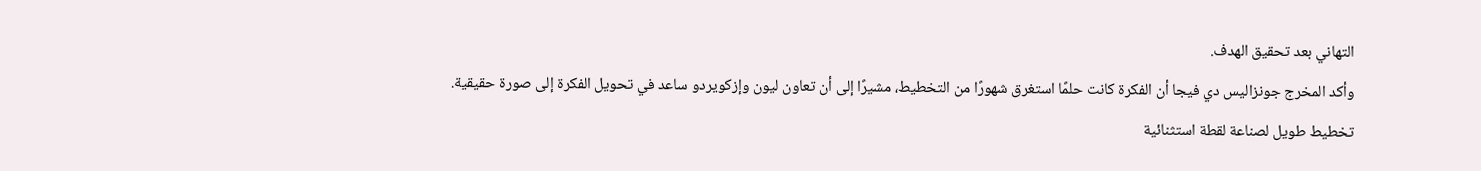التهاني بعد تحقيق الهدف.
وأكد المخرج جونزاليس دي فيجا أن الفكرة كانت حلمًا استغرق شهورًا من التخطيط، مشيرًا إلى أن تعاون ليون وإزكويردو ساعد في تحويل الفكرة إلى صورة حقيقية.
تخطيط طويل لصناعة لقطة استثنائية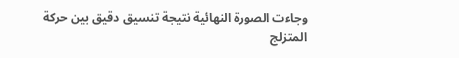وجاءت الصورة النهائية نتيجة تنسيق دقيق بين حركة المتزلج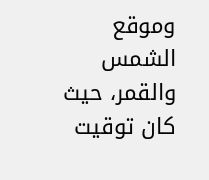وموقع الشمس والقمر، حيث كان توقيت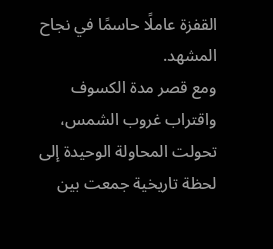القفزة عاملًا حاسمًا في نجاح المشهد.
ومع قصر مدة الكسوف واقتراب غروب الشمس، تحولت المحاولة الوحيدة إلى لحظة تاريخية جمعت بين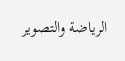الرياضة والتصوير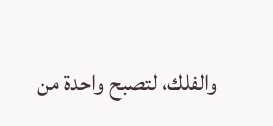والفلك، لتصبح واحدة من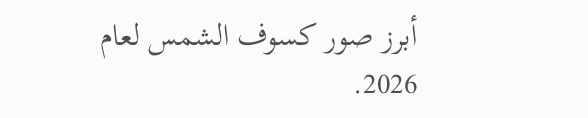أبرز صور كسوف الشمس لعام 2026.